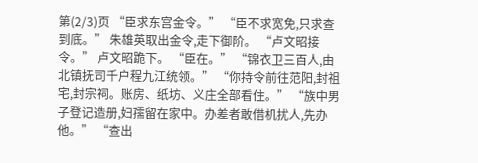第(2/3)页 “臣求东宫金令。” “臣不求宽免,只求查到底。” 朱雄英取出金令,走下御阶。 “卢文昭接令。” 卢文昭跪下。 “臣在。” “锦衣卫三百人,由北镇抚司千户程九江统领。” “你持令前往范阳,封祖宅,封宗祠。账房、纸坊、义庄全部看住。” “族中男子登记造册,妇孺留在家中。办差者敢借机扰人,先办他。” “查出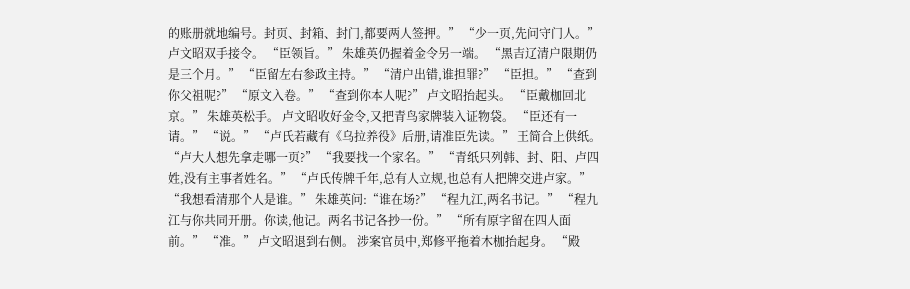的账册就地编号。封页、封箱、封门,都要两人签押。” “少一页,先问守门人。” 卢文昭双手接令。 “臣领旨。” 朱雄英仍握着金令另一端。 “黑吉辽清户限期仍是三个月。” “臣留左右参政主持。” “清户出错,谁担罪?” “臣担。” “查到你父祖呢?” “原文入卷。” “查到你本人呢?” 卢文昭抬起头。 “臣戴枷回北京。” 朱雄英松手。 卢文昭收好金令,又把青鸟家牌装入证物袋。 “臣还有一请。” “说。” “卢氏若藏有《乌拉养役》后册,请准臣先读。” 王简合上供纸。 “卢大人想先拿走哪一页?” “我要找一个家名。” “青纸只列韩、封、阳、卢四姓,没有主事者姓名。” “卢氏传牌千年,总有人立规,也总有人把牌交进卢家。” “我想看清那个人是谁。” 朱雄英问:“谁在场?” “程九江,两名书记。” “程九江与你共同开册。你读,他记。两名书记各抄一份。” “所有原字留在四人面前。” “准。” 卢文昭退到右侧。 涉案官员中,郑修平拖着木枷抬起身。 “殿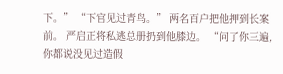下。” “下官见过青鸟。” 两名百户把他押到长案前。 严启正将私逃总册扔到他膝边。 “问了你三遍,你都说没见过造假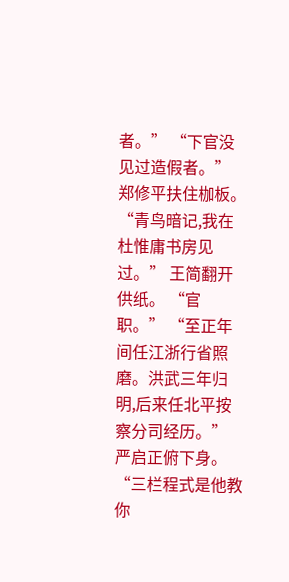者。” “下官没见过造假者。” 郑修平扶住枷板。 “青鸟暗记,我在杜惟庸书房见过。” 王简翻开供纸。 “官职。” “至正年间任江浙行省照磨。洪武三年归明,后来任北平按察分司经历。” 严启正俯下身。 “三栏程式是他教你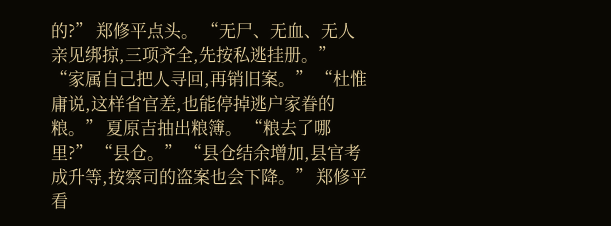的?” 郑修平点头。 “无尸、无血、无人亲见绑掠,三项齐全,先按私逃挂册。” “家属自己把人寻回,再销旧案。” “杜惟庸说,这样省官差,也能停掉逃户家眷的粮。” 夏原吉抽出粮簿。 “粮去了哪里?” “县仓。” “县仓结余增加,县官考成升等,按察司的盗案也会下降。” 郑修平看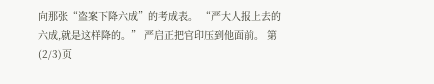向那张“盗案下降六成”的考成表。 “严大人报上去的六成,就是这样降的。” 严启正把官印压到他面前。 第(2/3)页